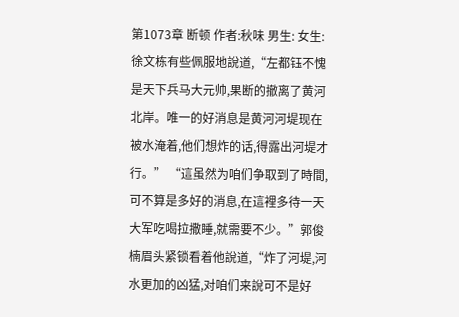第1073章 断顿 作者:秋味 男生: 女生: 徐文栋有些佩服地說道,“左都钰不愧是天下兵马大元帅,果断的撤离了黄河北岸。唯一的好消息是黄河河堤现在被水淹着,他们想炸的话,得露出河堤才行。” “這虽然为咱们争取到了時間,可不算是多好的消息,在這裡多待一天大军吃喝拉撒睡,就需要不少。”郭俊楠眉头紧锁看着他說道,“炸了河堤,河水更加的凶猛,对咱们来說可不是好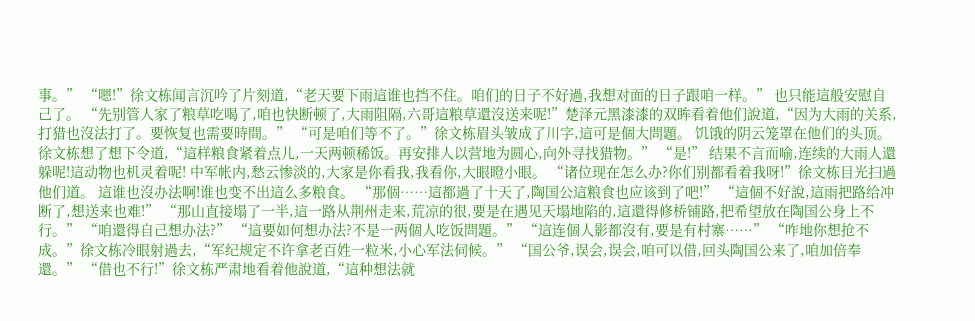事。” “嗯!”徐文栋闻言沉吟了片刻道,“老天要下雨這谁也挡不住。咱们的日子不好過,我想对面的日子跟咱一样。” 也只能這般安慰自己了。 “先别管人家了粮草吃喝了,咱也快断顿了,大雨阻隔,六哥這粮草還沒送来呢!”楚泽元黑漆漆的双眸看着他们說道,“因为大雨的关系,打猎也沒法打了。要恢复也需要時間。” “可是咱们等不了。”徐文栋眉头皱成了川字,這可是個大問題。 饥饿的阴云笼罩在他们的头顶。 徐文栋想了想下令道,“這样粮食紧着点儿,一天两顿稀饭。再安排人以营地为圆心,向外寻找猎物。” “是!” 结果不言而喻,连续的大雨人還躲呢!這动物也机灵着呢! 中军帐内,愁云惨淡的,大家是你看我,我看你,大眼瞪小眼。 “诸位现在怎么办?你们别都看着我呀!”徐文栋目光扫過他们道。 這谁也沒办法啊!谁也变不出這么多粮食。 “那個……這都過了十天了,陶国公這粮食也应该到了吧!” “這個不好說,這雨把路给冲断了,想送来也难!” “那山直接塌了一半,這一路从荆州走来,荒凉的很,要是在遇见天塌地陷的,這還得修桥铺路,把希望放在陶国公身上不行。” “咱還得自己想办法?” “這要如何想办法?不是一两個人吃饭問題。” “這连個人影都沒有,要是有村寨……” “咋地你想抢不成。”徐文栋冷眼射過去,“军纪规定不许拿老百姓一粒米,小心军法伺候。” “国公爷,误会,误会,咱可以借,回头陶国公来了,咱加倍奉還。” “借也不行!”徐文栋严肃地看着他說道,“這种想法就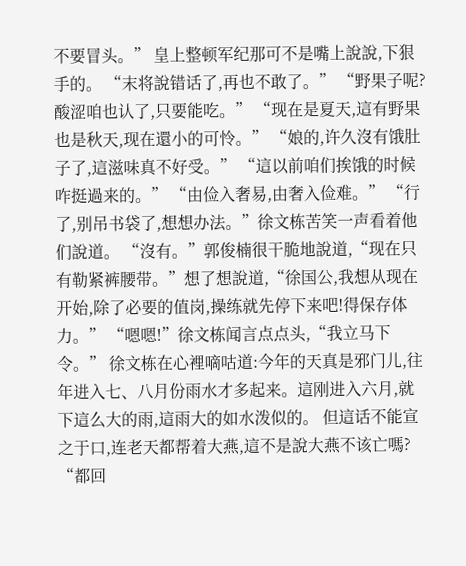不要冒头。” 皇上整顿军纪那可不是嘴上說說,下狠手的。 “末将說错话了,再也不敢了。” “野果子呢?酸涩咱也认了,只要能吃。” “现在是夏天,這有野果也是秋天,现在還小的可怜。” “娘的,许久沒有饿肚子了,這滋味真不好受。” “這以前咱们挨饿的时候咋挺過来的。” “由俭入奢易,由奢入俭难。” “行了,别吊书袋了,想想办法。”徐文栋苦笑一声看着他们說道。 “沒有。”郭俊楠很干脆地說道,“现在只有勒紧裤腰带。”想了想說道,“徐国公,我想从现在开始,除了必要的值岗,操练就先停下来吧!得保存体力。” “嗯嗯!”徐文栋闻言点点头,“我立马下令。” 徐文栋在心裡嘀咕道:今年的天真是邪门儿,往年进入七、八月份雨水才多起来。這刚进入六月,就下這么大的雨,這雨大的如水泼似的。 但這话不能宣之于口,连老天都帮着大燕,這不是說大燕不该亡嗎? “都回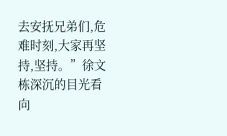去安抚兄弟们,危难时刻,大家再坚持,坚持。”徐文栋深沉的目光看向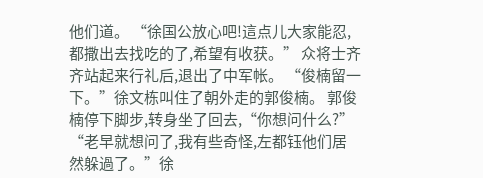他们道。 “徐国公放心吧!這点儿大家能忍,都撒出去找吃的了,希望有收获。” 众将士齐齐站起来行礼后,退出了中军帐。 “俊楠留一下。”徐文栋叫住了朝外走的郭俊楠。 郭俊楠停下脚步,转身坐了回去,“你想问什么?” “老早就想问了,我有些奇怪,左都钰他们居然躲過了。”徐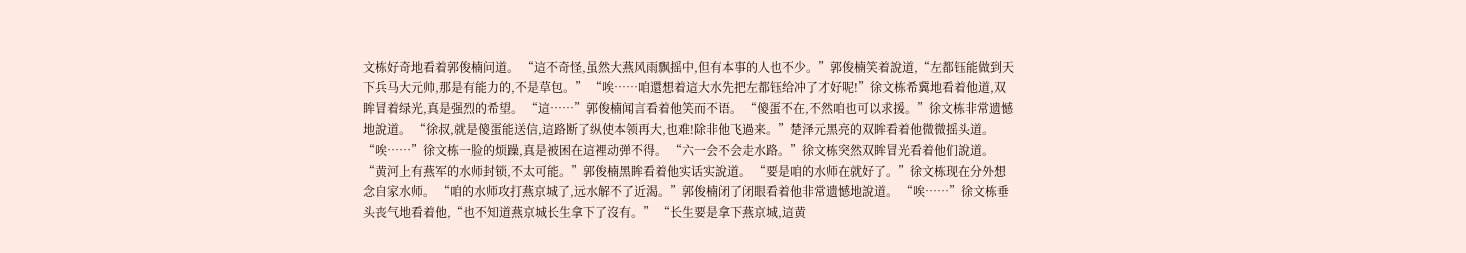文栋好奇地看着郭俊楠问道。 “這不奇怪,虽然大燕风雨飘摇中,但有本事的人也不少。”郭俊楠笑着說道,“左都钰能做到天下兵马大元帅,那是有能力的,不是草包。” “唉……咱還想着這大水先把左都钰给冲了才好呢!”徐文栋希冀地看着他道,双眸冒着绿光,真是强烈的希望。 “這……”郭俊楠闻言看着他笑而不语。 “傻蛋不在,不然咱也可以求援。”徐文栋非常遗憾地說道。 “徐叔,就是傻蛋能送信,這路断了纵使本领再大,也难!除非他飞過来。”楚泽元黑亮的双眸看着他微微摇头道。 “唉……”徐文栋一脸的烦躁,真是被困在這裡动弹不得。 “六一会不会走水路。”徐文栋突然双眸冒光看着他们說道。 “黄河上有燕军的水师封锁,不太可能。”郭俊楠黑眸看着他实话实說道。 “要是咱的水师在就好了。”徐文栋现在分外想念自家水师。 “咱的水师攻打燕京城了,远水解不了近渴。”郭俊楠闭了闭眼看着他非常遗憾地說道。 “唉……”徐文栋垂头丧气地看着他,“也不知道燕京城长生拿下了沒有。” “长生要是拿下燕京城,這黄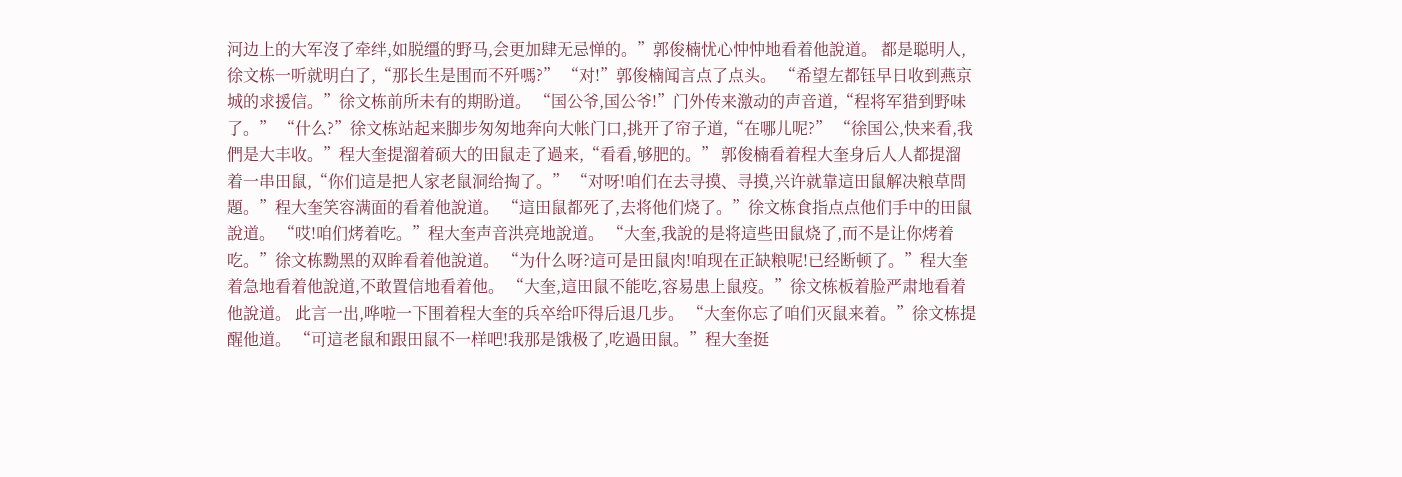河边上的大军沒了牵绊,如脱缰的野马,会更加肆无忌惮的。”郭俊楠忧心忡忡地看着他說道。 都是聪明人,徐文栋一听就明白了,“那长生是围而不歼嗎?” “对!”郭俊楠闻言点了点头。 “希望左都钰早日收到燕京城的求援信。”徐文栋前所未有的期盼道。 “国公爷,国公爷!”门外传来激动的声音道,“程将军猎到野味了。” “什么?”徐文栋站起来脚步匆匆地奔向大帐门口,挑开了帘子道,“在哪儿呢?” “徐国公,快来看,我們是大丰收。”程大奎提溜着硕大的田鼠走了過来,“看看,够肥的。” 郭俊楠看着程大奎身后人人都提溜着一串田鼠,“你们這是把人家老鼠洞给掏了。” “对呀!咱们在去寻摸、寻摸,兴许就靠這田鼠解决粮草問題。”程大奎笑容满面的看着他說道。 “這田鼠都死了,去将他们烧了。”徐文栋食指点点他们手中的田鼠說道。 “哎!咱们烤着吃。”程大奎声音洪亮地說道。 “大奎,我說的是将這些田鼠烧了,而不是让你烤着吃。”徐文栋黝黑的双眸看着他說道。 “为什么呀?這可是田鼠肉!咱现在正缺粮呢!已经断顿了。”程大奎着急地看着他說道,不敢置信地看着他。 “大奎,這田鼠不能吃,容易患上鼠疫。”徐文栋板着脸严肃地看着他說道。 此言一出,哗啦一下围着程大奎的兵卒给吓得后退几步。 “大奎你忘了咱们灭鼠来着。”徐文栋提醒他道。 “可這老鼠和跟田鼠不一样吧!我那是饿极了,吃過田鼠。”程大奎挺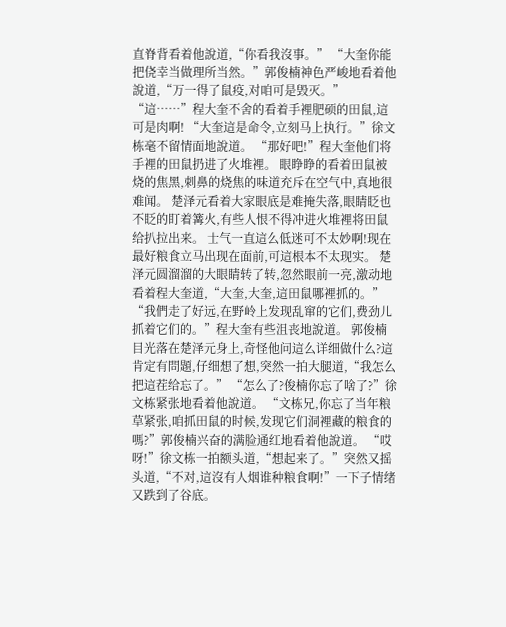直脊背看着他說道,“你看我沒事。” “大奎你能把侥幸当做理所当然。”郭俊楠神色严峻地看着他說道,“万一得了鼠疫,对咱可是毁灭。” “這……”程大奎不舍的看着手裡肥硕的田鼠,這可是肉啊! “大奎這是命令,立刻马上执行。”徐文栋毫不留情面地說道。 “那好吧!”程大奎他们将手裡的田鼠扔进了火堆裡。 眼睁睁的看着田鼠被烧的焦黑,刺鼻的烧焦的味道充斥在空气中,真地很难闻。 楚泽元看着大家眼底是难掩失落,眼睛眨也不眨的盯着篝火,有些人恨不得冲进火堆裡将田鼠给扒拉出来。 士气一直這么低迷可不太妙啊!现在最好粮食立马出现在面前,可這根本不太现实。 楚泽元圆溜溜的大眼睛转了转,忽然眼前一亮,激动地看着程大奎道,“大奎,大奎,這田鼠哪裡抓的。” “我們走了好远,在野岭上发现乱窜的它们,费劲儿抓着它们的。”程大奎有些沮丧地說道。 郭俊楠目光落在楚泽元身上,奇怪他问這么详细做什么?這肯定有問題,仔细想了想,突然一拍大腿道,“我怎么把這茬给忘了。” “怎么了?俊楠你忘了啥了?”徐文栋紧张地看着他說道。 “文栋兄,你忘了当年粮草紧张,咱抓田鼠的时候,发现它们洞裡藏的粮食的嗎?”郭俊楠兴奋的满脸通红地看着他說道。 “哎呀!”徐文栋一拍额头道,“想起来了。”突然又摇头道,“不对,這沒有人烟谁种粮食啊!”一下子情绪又跌到了谷底。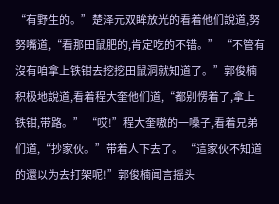“有野生的。”楚泽元双眸放光的看着他们說道,努努嘴道,“看那田鼠肥的,肯定吃的不错。” “不管有沒有咱拿上铁钳去挖挖田鼠洞就知道了。”郭俊楠积极地說道,看着程大奎他们道,“都别愣着了,拿上铁钳,带路。” “哎!”程大奎嗷的一嗓子,看着兄弟们道,“抄家伙。”带着人下去了。 “這家伙不知道的還以为去打架呢!”郭俊楠闻言摇头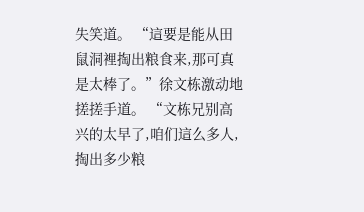失笑道。 “這要是能从田鼠洞裡掏出粮食来,那可真是太棒了。”徐文栋激动地搓搓手道。 “文栋兄别高兴的太早了,咱们這么多人,掏出多少粮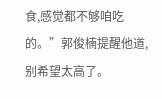食,感觉都不够咱吃的。”郭俊楠提醒他道,别希望太高了。